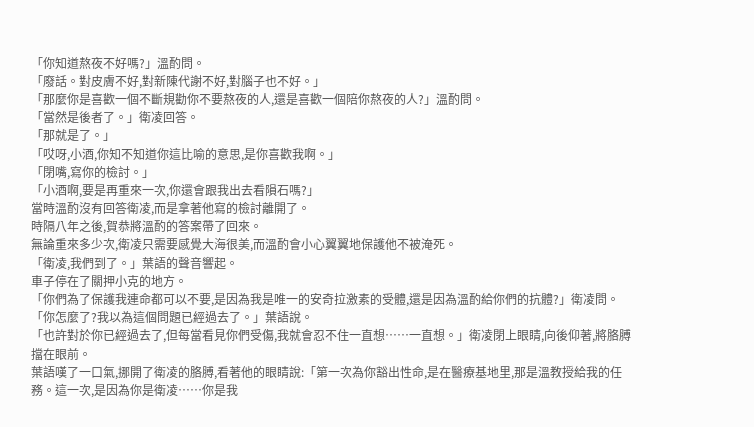「你知道熬夜不好嗎?」溫酌問。
「廢話。對皮膚不好,對新陳代謝不好,對腦子也不好。」
「那麼你是喜歡一個不斷規勸你不要熬夜的人,還是喜歡一個陪你熬夜的人?」溫酌問。
「當然是後者了。」衛凌回答。
「那就是了。」
「哎呀,小酒,你知不知道你這比喻的意思,是你喜歡我啊。」
「閉嘴,寫你的檢討。」
「小酒啊,要是再重來一次,你還會跟我出去看隕石嗎?」
當時溫酌沒有回答衛凌,而是拿著他寫的檢討離開了。
時隔八年之後,賀恭將溫酌的答案帶了回來。
無論重來多少次,衛凌只需要感覺大海很美,而溫酌會小心翼翼地保護他不被淹死。
「衛凌,我們到了。」葉語的聲音響起。
車子停在了關押小克的地方。
「你們為了保護我連命都可以不要,是因為我是唯一的安奇拉激素的受體,還是因為溫酌給你們的抗體?」衛凌問。
「你怎麼了?我以為這個問題已經過去了。」葉語說。
「也許對於你已經過去了,但每當看見你們受傷,我就會忍不住一直想……一直想。」衛凌閉上眼睛,向後仰著,將胳膊擋在眼前。
葉語嘆了一口氣,挪開了衛凌的胳膊,看著他的眼睛說:「第一次為你豁出性命,是在醫療基地里,那是溫教授給我的任務。這一次,是因為你是衛凌……你是我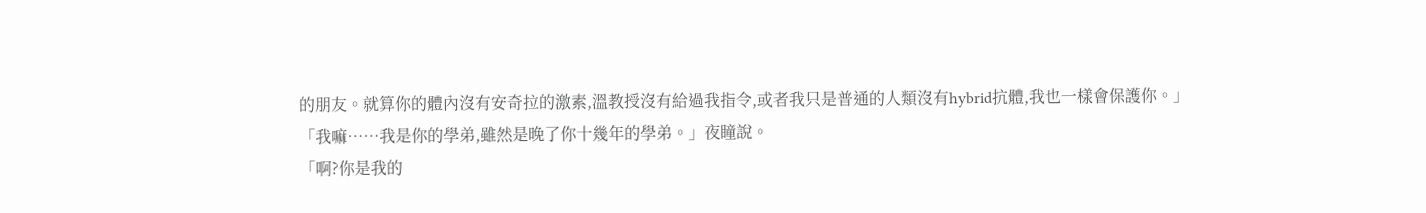的朋友。就算你的體內沒有安奇拉的激素,溫教授沒有給過我指令,或者我只是普通的人類沒有hybrid抗體,我也一樣會保護你。」
「我嘛……我是你的學弟,雖然是晚了你十幾年的學弟。」夜瞳說。
「啊?你是我的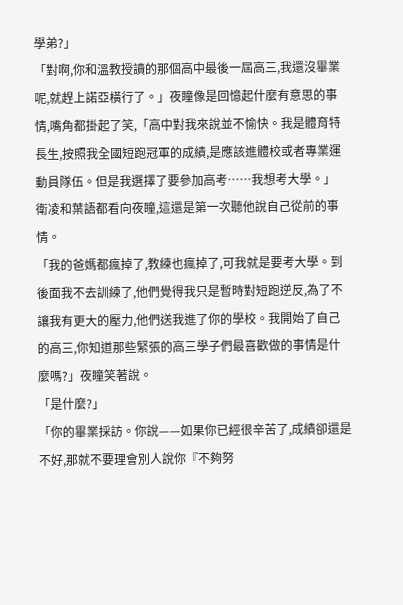學弟?」
「對啊,你和溫教授讀的那個高中最後一屆高三,我還沒畢業呢,就趕上諾亞橫行了。」夜瞳像是回憶起什麼有意思的事情,嘴角都掛起了笑,「高中對我來說並不愉快。我是體育特長生,按照我全國短跑冠軍的成績,是應該進體校或者專業運動員隊伍。但是我選擇了要參加高考……我想考大學。」
衛凌和葉語都看向夜瞳,這還是第一次聽他說自己從前的事情。
「我的爸媽都瘋掉了,教練也瘋掉了,可我就是要考大學。到後面我不去訓練了,他們覺得我只是暫時對短跑逆反,為了不讓我有更大的壓力,他們送我進了你的學校。我開始了自己的高三,你知道那些緊張的高三學子們最喜歡做的事情是什麼嗎?」夜瞳笑著說。
「是什麼?」
「你的畢業採訪。你說——如果你已經很辛苦了,成績卻還是不好,那就不要理會別人說你『不夠努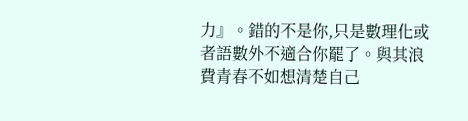力』。錯的不是你,只是數理化或者語數外不適合你罷了。與其浪費青春不如想清楚自己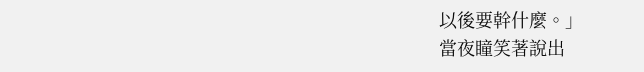以後要幹什麼。」
當夜瞳笑著說出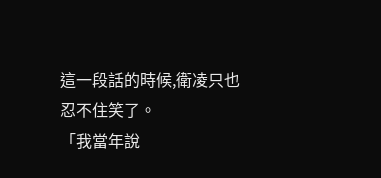這一段話的時候,衛凌只也忍不住笑了。
「我當年說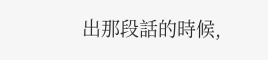出那段話的時候,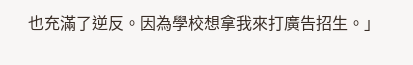也充滿了逆反。因為學校想拿我來打廣告招生。」